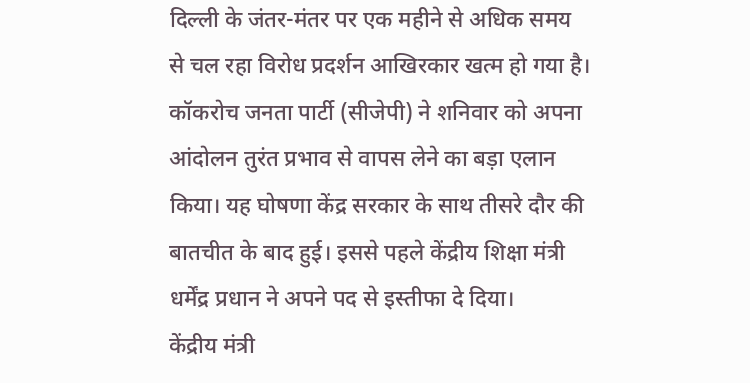दिल्ली के जंतर-मंतर पर एक महीने से अधिक समय से चल रहा विरोध प्रदर्शन आखिरकार खत्म हो गया है। कॉकरोच जनता पार्टी (सीजेपी) ने शनिवार को अपना आंदोलन तुरंत प्रभाव से वापस लेने का बड़ा एलान किया। यह घोषणा केंद्र सरकार के साथ तीसरे दौर की बातचीत के बाद हुई। इससे पहले केंद्रीय शिक्षा मंत्री धर्मेंद्र प्रधान ने अपने पद से इस्तीफा दे दिया।
केंद्रीय मंत्री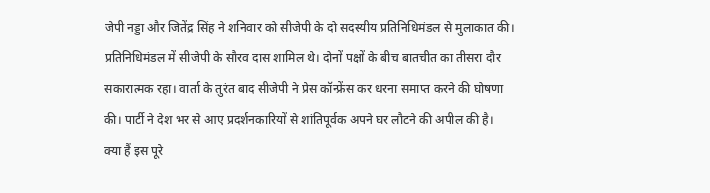जेपी नड्डा और जितेंद्र सिंह ने शनिवार को सीजेपी के दो सदस्यीय प्रतिनिधिमंडल से मुलाकात की। प्रतिनिधिमंडल में सीजेपी के सौरव दास शामिल थे। दोनों पक्षों के बीच बातचीत का तीसरा दौर सकारात्मक रहा। वार्ता के तुरंत बाद सीजेपी ने प्रेस कॉन्फ्रेंस कर धरना समाप्त करने की घोषणा की। पार्टी ने देश भर से आए प्रदर्शनकारियों से शांतिपूर्वक अपने घर लौटने की अपील की है।
क्या हैं इस पूरे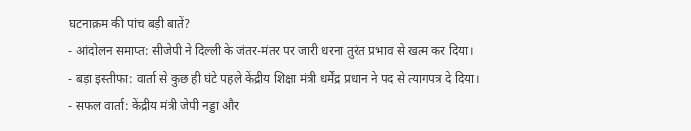घटनाक्रम की पांच बड़ी बातें?
- आंदोलन समाप्त: सीजेपी ने दिल्ली के जंतर-मंतर पर जारी धरना तुरंत प्रभाव से खत्म कर दिया।
- बड़ा इस्तीफा: वार्ता से कुछ ही घंटे पहले केंद्रीय शिक्षा मंत्री धर्मेंद्र प्रधान ने पद से त्यागपत्र दे दिया।
- सफल वार्ता: केंद्रीय मंत्री जेपी नड्डा और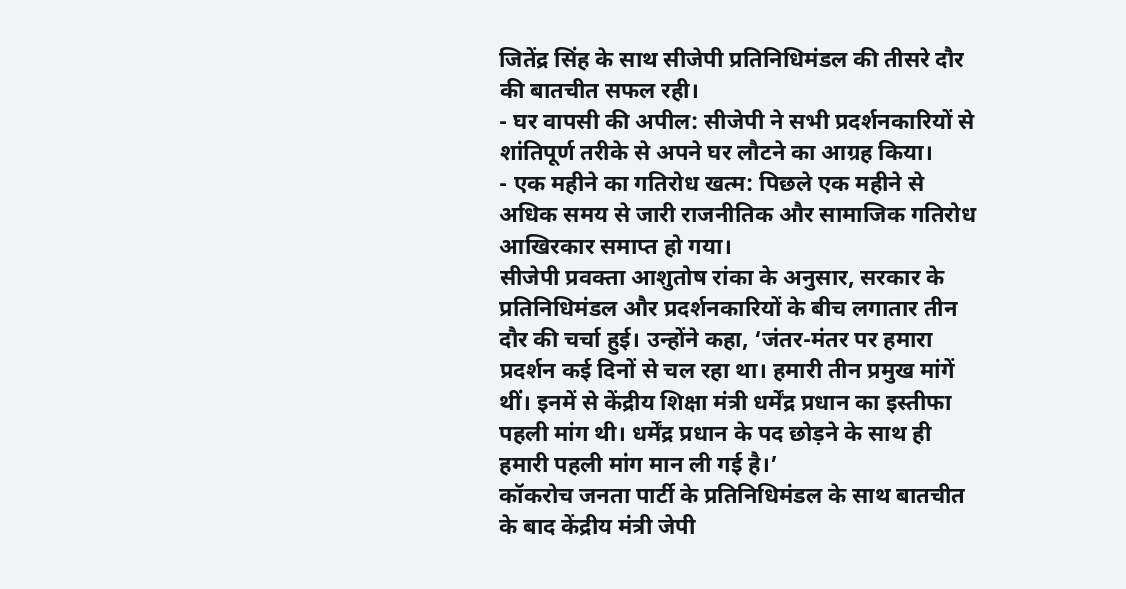जितेंद्र सिंह के साथ सीजेपी प्रतिनिधिमंडल की तीसरे दौर की बातचीत सफल रही।
- घर वापसी की अपील: सीजेपी ने सभी प्रदर्शनकारियों से शांतिपूर्ण तरीके से अपने घर लौटने का आग्रह किया।
- एक महीने का गतिरोध खत्म: पिछले एक महीने से अधिक समय से जारी राजनीतिक और सामाजिक गतिरोध आखिरकार समाप्त हो गया।
सीजेपी प्रवक्ता आशुतोष रांका के अनुसार, सरकार के प्रतिनिधिमंडल और प्रदर्शनकारियों के बीच लगातार तीन दौर की चर्चा हुई। उन्होंने कहा, ‘जंतर-मंतर पर हमारा प्रदर्शन कई दिनों से चल रहा था। हमारी तीन प्रमुख मांगें थीं। इनमें से केंद्रीय शिक्षा मंत्री धर्मेंद्र प्रधान का इस्तीफा पहली मांग थी। धर्मेंद्र प्रधान के पद छोड़ने के साथ ही हमारी पहली मांग मान ली गई है।’
कॉकरोच जनता पार्टी के प्रतिनिधिमंडल के साथ बातचीत के बाद केंद्रीय मंत्री जेपी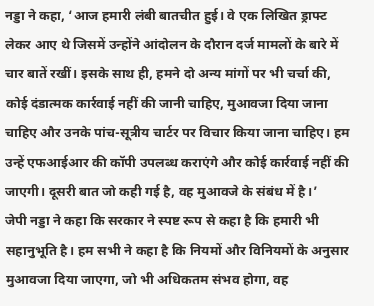नड्डा ने कहा, ‘आज हमारी लंबी बातचीत हुई। वे एक लिखित ड्राफ्ट लेकर आए थे जिसमें उन्होंने आंदोलन के दौरान दर्ज मामलों के बारे में चार बातें रखीं। इसके साथ ही, हमने दो अन्य मांगों पर भी चर्चा की, कोई दंडात्मक कार्रवाई नहीं की जानी चाहिए, मुआवजा दिया जाना चाहिए और उनके पांच-सूत्रीय चार्टर पर विचार किया जाना चाहिए। हम उन्हें एफआईआर की कॉपी उपलब्ध कराएंगे और कोई कार्रवाई नहीं की जाएगी। दूसरी बात जो कही गई है, वह मुआवजे के संबंध में है।’
जेपी नड्डा ने कहा कि सरकार ने स्पष्ट रूप से कहा है कि हमारी भी सहानुभूति है। हम सभी ने कहा है कि नियमों और विनियमों के अनुसार मुआवजा दिया जाएगा, जो भी अधिकतम संभव होगा, वह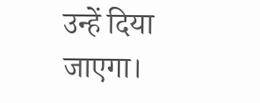उन्हें दिया जाएगा।